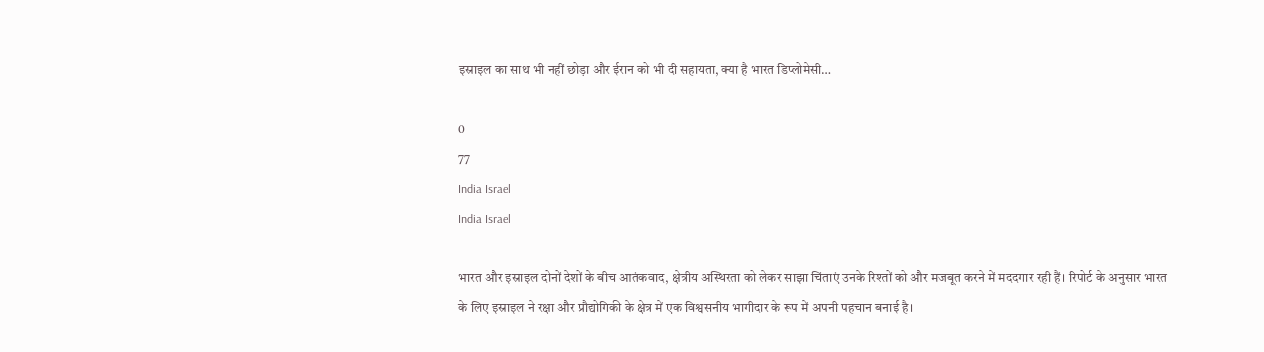इस्राइल का साथ भी नहीं छोड़ा और ईरान को भी दी सहायता, क्या है भारत डिप्लोमेसी…

0
77
India Israel
India Israel

भारत और इस्राइल दोनों देशों के बीच आतंकवाद, क्षेत्रीय अस्थिरता को लेकर साझा चिंताएं उनके रिश्तों को और मजबूत करने में मददगार रही हैं। रिपोर्ट के अनुसार भारत के लिए इस्राइल ने रक्षा और प्रौद्योगिकी के क्षेत्र में एक विश्वसनीय भागीदार के रूप में अपनी पहचान बनाई है।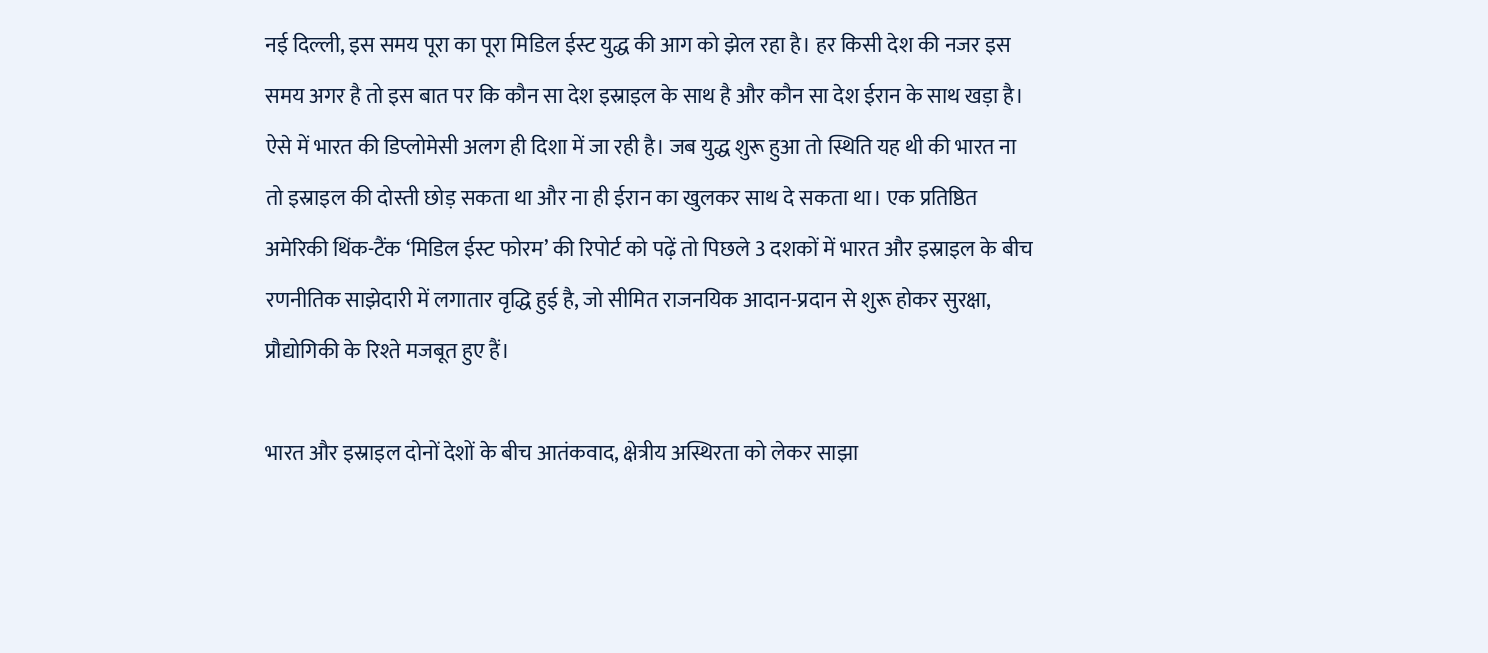नई दिल्ली, इस समय पूरा का पूरा मिडिल ईस्ट युद्ध की आग को झेल रहा है। हर किसी देश की नजर इस समय अगर है तो इस बात पर कि कौन सा देश इस्राइल के साथ है और कौन सा देश ईरान के साथ खड़ा है। ऐसे में भारत की डिप्लोमेसी अलग ही दिशा में जा रही है। जब युद्ध शुरू हुआ तो स्थिति यह थी की भारत ना तो इस्राइल की दोस्ती छोड़ सकता था और ना ही ईरान का खुलकर साथ दे सकता था। एक प्रतिष्ठित अमेरिकी थिंक-टैंक ‘मिडिल ईस्ट फोरम’ की रिपोर्ट को पढ़ें तो पिछले 3 दशकों में भारत और इस्राइल के बीच रणनीतिक साझेदारी में लगातार वृद्धि हुई है, जो सीमित राजनयिक आदान-प्रदान से शुरू होकर सुरक्षा, प्रौद्योगिकी के रिश्ते मजबूत हुए हैं।

भारत और इस्राइल दोनों देशों के बीच आतंकवाद, क्षेत्रीय अस्थिरता को लेकर साझा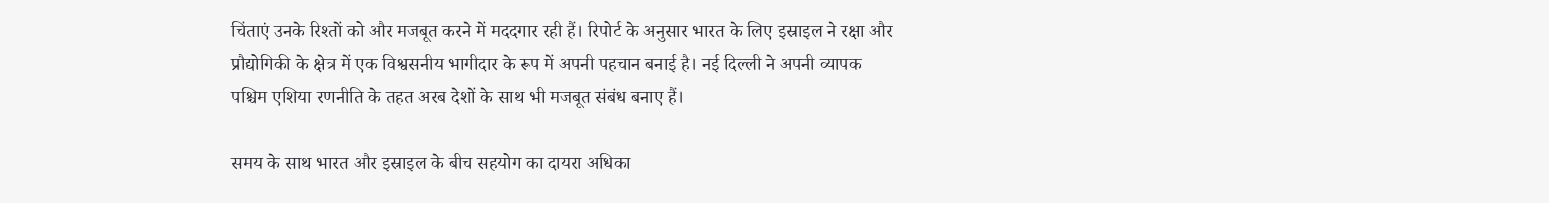चिंताएं उनके रिश्तों को और मजबूत करने में मददगार रही हैं। रिपोर्ट के अनुसार भारत के लिए इस्राइल ने रक्षा और प्रौद्योगिकी के क्षेत्र में एक विश्वसनीय भागीदार के रूप में अपनी पहचान बनाई है। नई दिल्ली ने अपनी व्यापक पश्चिम एशिया रणनीति के तहत अरब देशों के साथ भी मजबूत संबंध बनाए हैं।

समय के साथ भारत और इस्राइल के बीच सहयोग का दायरा अधिका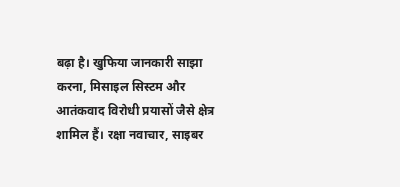बढ़ा है। खुफिया जानकारी साझा करना, मिसाइल सिस्टम और आतंकवाद विरोधी प्रयासों जैसे क्षेत्र शामिल हैं। रक्षा नवाचार, साइबर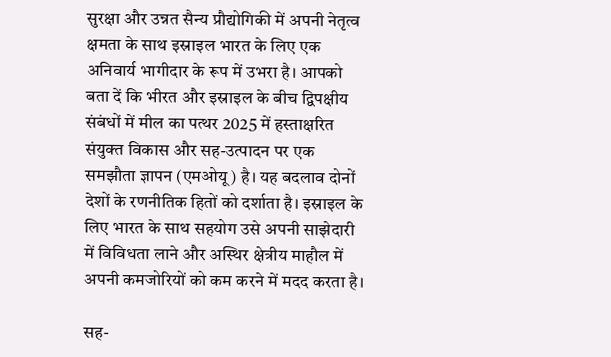सुरक्षा और उन्नत सैन्य प्रौद्योगिकी में अपनी नेतृत्व क्षमता के साथ इस्राइल भारत के लिए एक अनिवार्य भागीदार के रूप में उभरा है। आपको बता दें कि भीरत और इस्राइल के बीच द्विपक्षीय संबंधों में मील का पत्थर 2025 में हस्ताक्षरित संयुक्त विकास और सह-उत्पादन पर एक समझौता ज्ञापन (एमओयू) है। यह बदलाव दोनों देशों के रणनीतिक हितों को दर्शाता है। इस्राइल के लिए भारत के साथ सहयोग उसे अपनी साझेदारी में विविधता लाने और अस्थिर क्षेत्रीय माहौल में अपनी कमजोरियों को कम करने में मदद करता है।

सह-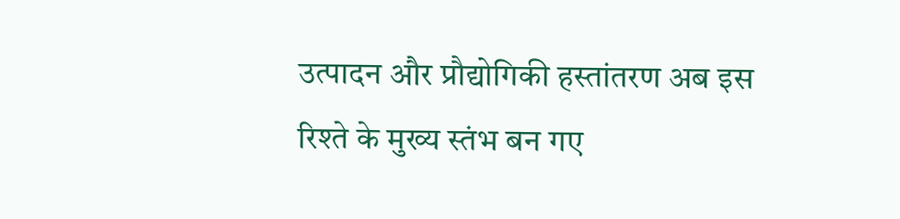उत्पादन और प्रौद्योगिकी हस्तांतरण अब इस रिश्ते के मुख्य स्तंभ बन गए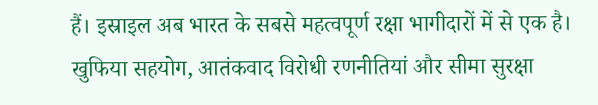हैं। इस्राइल अब भारत के सबसे महत्वपूर्ण रक्षा भागीदारों में से एक है। खुफिया सहयोग, आतंकवाद विरोधी रणनीतियां और सीमा सुरक्षा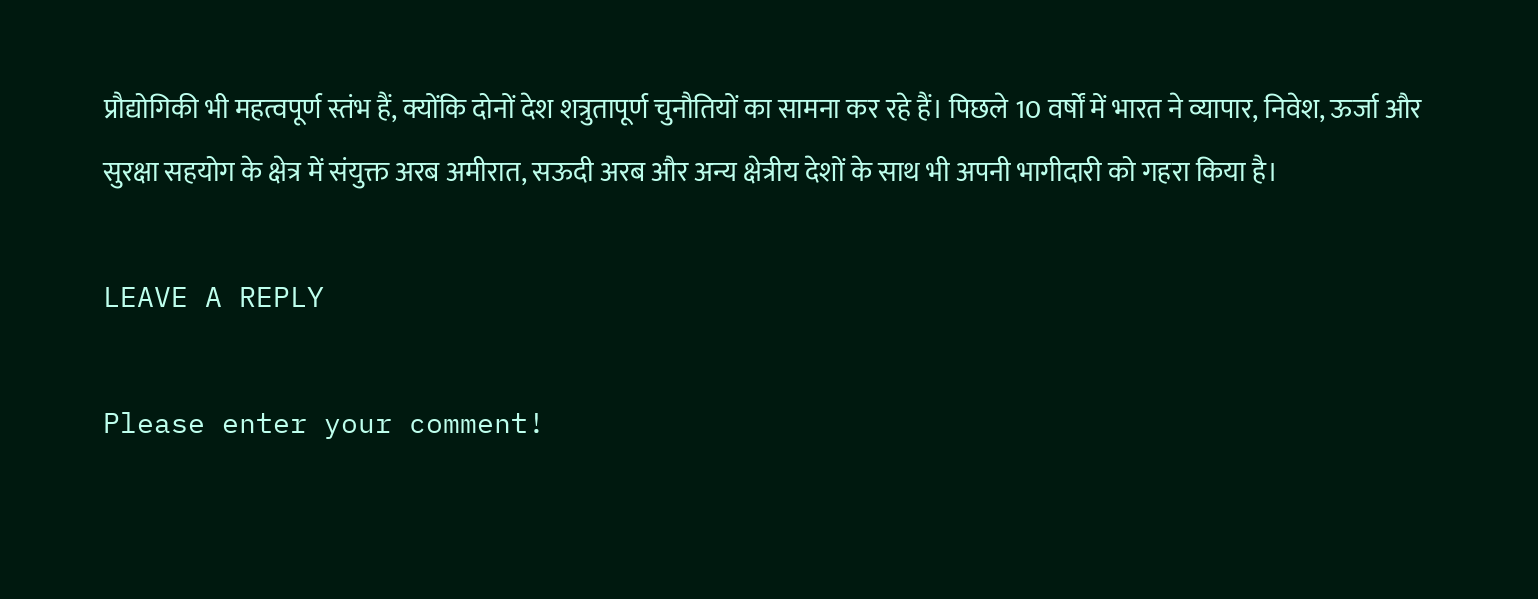प्रौद्योगिकी भी महत्वपूर्ण स्तंभ हैं, क्योंकि दोनों देश शत्रुतापूर्ण चुनौतियों का सामना कर रहे हैं। पिछले 10 वर्षों में भारत ने व्यापार, निवेश, ऊर्जा और सुरक्षा सहयोग के क्षेत्र में संयुक्त अरब अमीरात, सऊदी अरब और अन्य क्षेत्रीय देशों के साथ भी अपनी भागीदारी को गहरा किया है।

LEAVE A REPLY

Please enter your comment!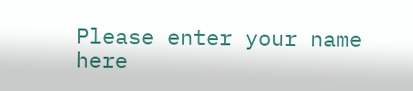Please enter your name here